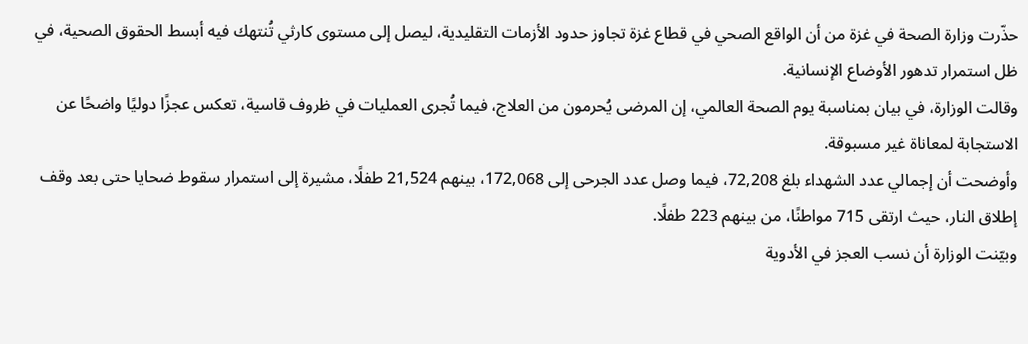حذّرت وزارة الصحة في غزة من أن الواقع الصحي في قطاع غزة تجاوز حدود الأزمات التقليدية، ليصل إلى مستوى كارثي تُنتهك فيه أبسط الحقوق الصحية، في ظل استمرار تدهور الأوضاع الإنسانية.
وقالت الوزارة، في بيان بمناسبة يوم الصحة العالمي، إن المرضى يُحرمون من العلاج، فيما تُجرى العمليات في ظروف قاسية، تعكس عجزًا دوليًا واضحًا عن الاستجابة لمعاناة غير مسبوقة.
وأوضحت أن إجمالي عدد الشهداء بلغ 72,208، فيما وصل عدد الجرحى إلى 172,068، بينهم 21,524 طفلًا، مشيرة إلى استمرار سقوط ضحايا حتى بعد وقف إطلاق النار، حيث ارتقى 715 مواطنًا، من بينهم 223 طفلًا.
وبيّنت الوزارة أن نسب العجز في الأدوية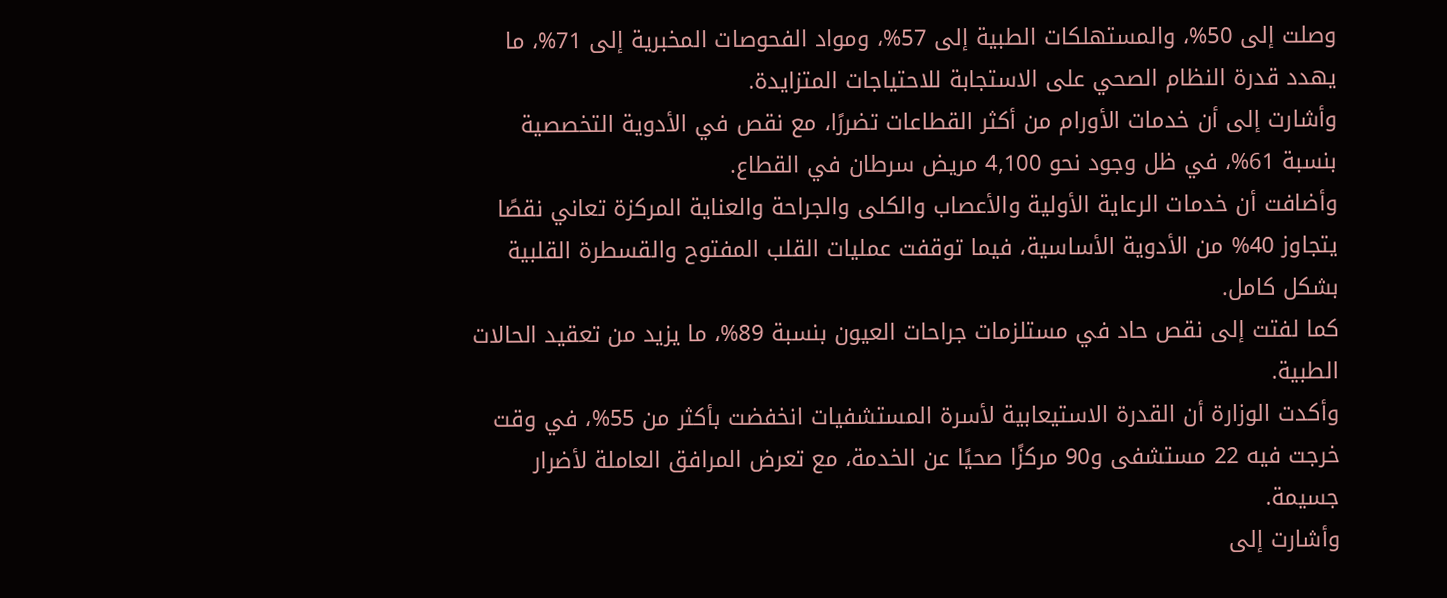وصلت إلى 50%، والمستهلكات الطبية إلى 57%، ومواد الفحوصات المخبرية إلى 71%، ما يهدد قدرة النظام الصحي على الاستجابة للاحتياجات المتزايدة.
وأشارت إلى أن خدمات الأورام من أكثر القطاعات تضررًا، مع نقص في الأدوية التخصصية بنسبة 61%، في ظل وجود نحو 4,100 مريض سرطان في القطاع.
وأضافت أن خدمات الرعاية الأولية والأعصاب والكلى والجراحة والعناية المركزة تعاني نقصًا يتجاوز 40% من الأدوية الأساسية، فيما توقفت عمليات القلب المفتوح والقسطرة القلبية بشكل كامل.
كما لفتت إلى نقص حاد في مستلزمات جراحات العيون بنسبة 89%، ما يزيد من تعقيد الحالات الطبية.
وأكدت الوزارة أن القدرة الاستيعابية لأسرة المستشفيات انخفضت بأكثر من 55%، في وقت خرجت فيه 22 مستشفى و90 مركزًا صحيًا عن الخدمة، مع تعرض المرافق العاملة لأضرار جسيمة.
وأشارت إلى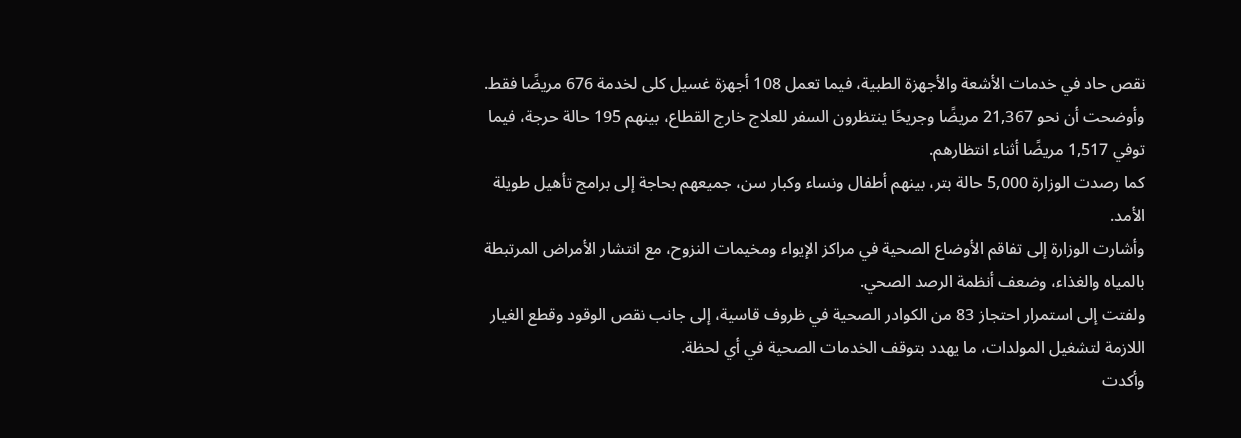نقص حاد في خدمات الأشعة والأجهزة الطبية، فيما تعمل 108 أجهزة غسيل كلى لخدمة 676 مريضًا فقط.
وأوضحت أن نحو 21,367 مريضًا وجريحًا ينتظرون السفر للعلاج خارج القطاع، بينهم 195 حالة حرجة، فيما توفي 1,517 مريضًا أثناء انتظارهم.
كما رصدت الوزارة 5,000 حالة بتر، بينهم أطفال ونساء وكبار سن، جميعهم بحاجة إلى برامج تأهيل طويلة الأمد.
وأشارت الوزارة إلى تفاقم الأوضاع الصحية في مراكز الإيواء ومخيمات النزوح، مع انتشار الأمراض المرتبطة بالمياه والغذاء، وضعف أنظمة الرصد الصحي.
ولفتت إلى استمرار احتجاز 83 من الكوادر الصحية في ظروف قاسية، إلى جانب نقص الوقود وقطع الغيار اللازمة لتشغيل المولدات، ما يهدد بتوقف الخدمات الصحية في أي لحظة.
وأكدت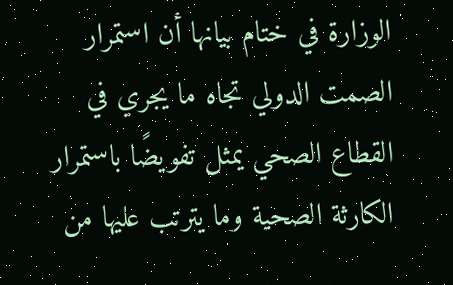الوزارة في ختام بيانها أن استمرار الصمت الدولي تجاه ما يجري في القطاع الصحي يمثل تفويضًا باستمرار الكارثة الصحية وما يترتب عليها من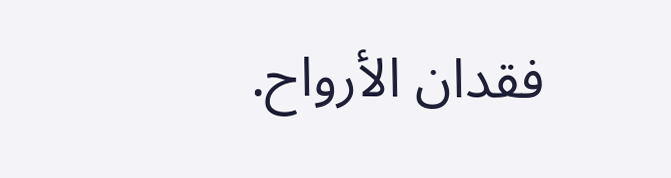فقدان الأرواح.